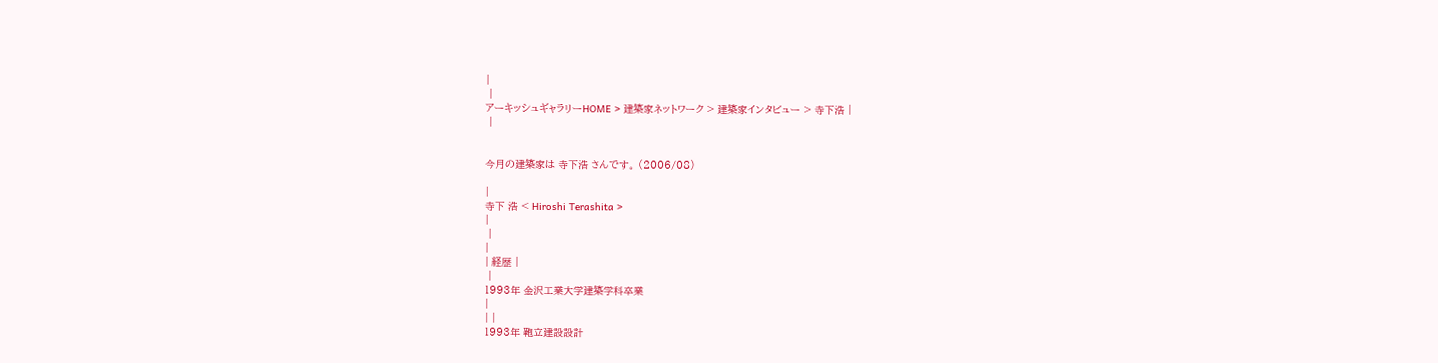|
 |
アーキッシュギャラリーHOME > 建築家ネットワーク > 建築家インタビュー > 寺下浩 |
 |


今月の建築家は 寺下浩 さんです。 (2006/08)

|
寺下 浩 < Hiroshi Terashita >
|
 |
|
| 経歴 |
 |
1993年 金沢工業大学建築学科卒業
|
| |
1993年 鞄立建設設計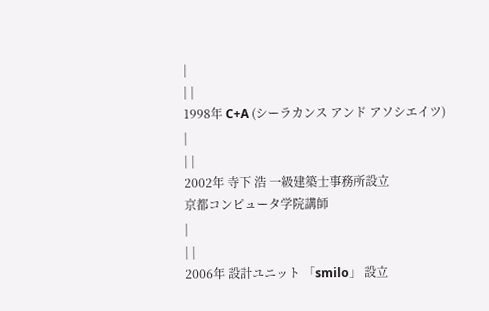|
| |
1998年 C+A (シーラカンス アンド アソシエイツ)
|
| |
2002年 寺下 浩 一級建築士事務所設立
京都コンピュータ学院講師
|
| |
2006年 設計ユニット 「smilo」 設立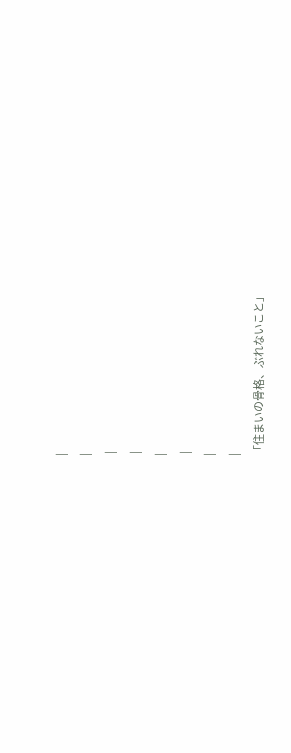|
|
 |
 |
|
 |
|
|
「住まいの骨格、ぶれないこと」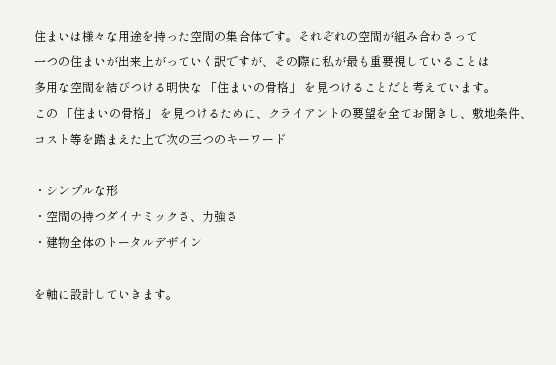住まいは様々な用途を持った空間の集合体です。それぞれの空間が組み合わさって
一つの住まいが出来上がっていく訳ですが、その際に私が最も重要視していることは
多用な空間を結びつける明快な 「住まいの骨格」 を見つけることだと考えています。
この 「住まいの骨格」 を見つけるために、クライアントの要望を全てお聞きし、敷地条件、
コスト等を踏まえた上で次の三つのキーワード

・シンプルな形
・空間の持つダイナミックさ、力強さ
・建物全体のトータルデザイン

を軸に設計していきます。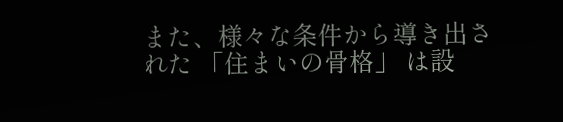また、様々な条件から導き出された 「住まいの骨格」 は設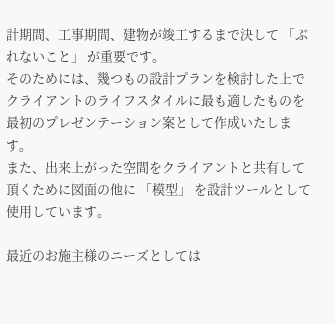計期間、工事期間、建物が竣工するまで決して 「ぶれないこと」 が重要です。
そのためには、幾つもの設計プランを検討した上でクライアントのライフスタイルに最も適したものを最初のプレゼンテーション案として作成いたします。
また、出来上がった空間をクライアントと共有して頂くために図面の他に 「模型」 を設計ツールとして使用しています。

最近のお施主様のニーズとしては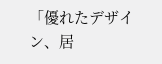「優れたデザイン、居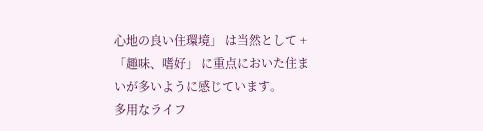心地の良い住環境」 は当然として + 「趣味、嗜好」 に重点においた住まいが多いように感じています。
多用なライフ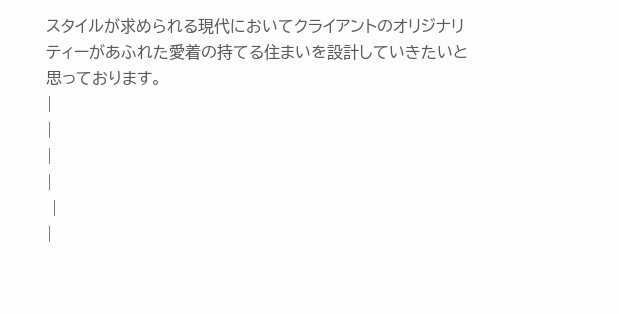スタイルが求められる現代においてクライアントのオリジナリティーがあふれた愛着の持てる住まいを設計していきたいと思っております。
|
|
|
|
 |
|